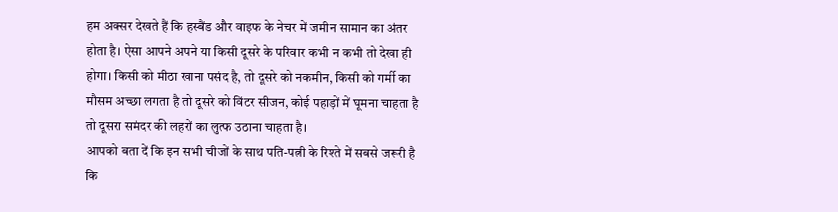हम अक्सर देखते हैं कि हस्बैंड और वाइफ के नेचर में जमीन सामान का अंतर होता है। ऐसा आपने अपने या किसी दूसरे के परिवार कभी न कभी तो देखा ही होगा। किसी को मीठा खाना पसंद है, तो दूसरे को नकमीन, किसी को गर्मी का मौसम अच्छा लगता है तो दूसरे को विंटर सीजन, कोई पहाड़ों में घूमना चाहता है तो दूसरा समंदर की लहरों का लुत्फ उठाना चाहता है।
आपको बता दें कि इन सभी चीजों के साथ पति-पत्नी के रिश्ते में सबसे जरूरी है कि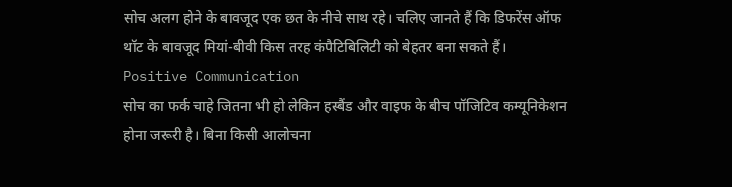सोच अलग होने के बावजूद एक छत के नीचे साथ रहे। चलिए जानते हैं कि डिफरेंस ऑफ थॉट के बावजूद मियां-बीवी किस तरह कंपैटिबिलिटी को बेहतर बना सकते हैं।
Positive Communication
सोच का फर्क चाहे जितना भी हो लेकिन हस्बैंड और वाइफ के बीच पॉजिटिव कम्यूनिकेशन होना जरूरी है। बिना किसी आलोचना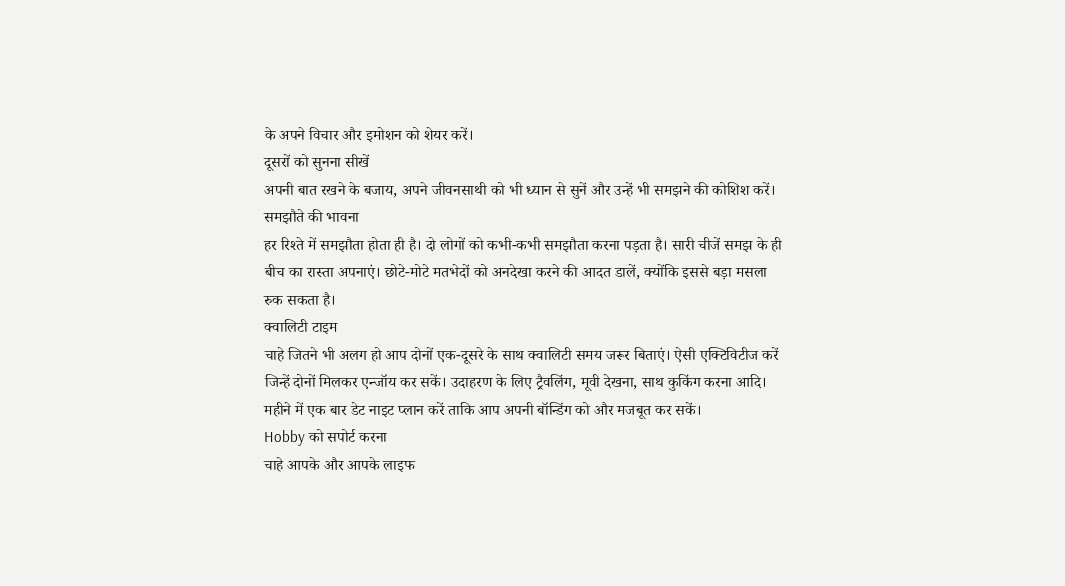के अपने विचार और इमोशन को शेयर करें।
दूसरों को सुनना सीखें
अपनी बात रखने के बजाय, अपने जीवनसाथी को भी ध्यान से सुनें और उन्हें भी समझने की कोशिश करें।
समझौते की भावना
हर रिश्ते में समझौता होता ही है। दो लोगों को कभी-कभी समझौता करना पड़ता है। सारी चीजें समझ के ही बीच का रास्ता अपनाएं। छोटे-मोटे मतभेदों को अनदेखा करने की आदत डालें, क्योंकि इससे बड़ा मसला रुक सकता है।
क्वालिटी टाइम
चाहे जितने भी अलग हो आप दोनों एक-दूसरे के साथ क्वालिटी समय जरूर बिताएं। ऐसी एक्टिविटीज करें जिन्हें दोनों मिलकर एन्जॉय कर सकें। उदाहरण के लिए ट्रैवलिंग, मूवी देखना, साथ कुकिंग करना आदि। महीने में एक बार डेट नाइट प्लान करें ताकि आप अपनी बॉन्डिंग को और मजबूत कर सकें।
Hobby को सपोर्ट करना
चाहे आपके और आपके लाइफ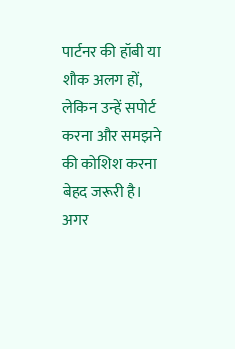पार्टनर की हॉबी या शौक अलग हों, लेकिन उन्हें सपोर्ट करना और समझने की कोशिश करना बेहद जरूरी है। अगर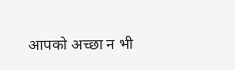आपको अच्छा न भी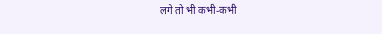लगे तो भी कभी-कभी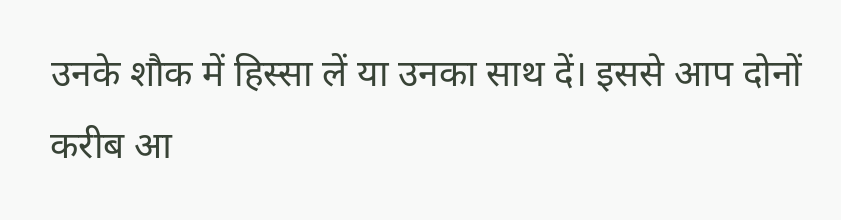उनके शौक में हिस्सा लें या उनका साथ दें। इससे आप दोनों करीब आ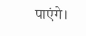पाएंगे।